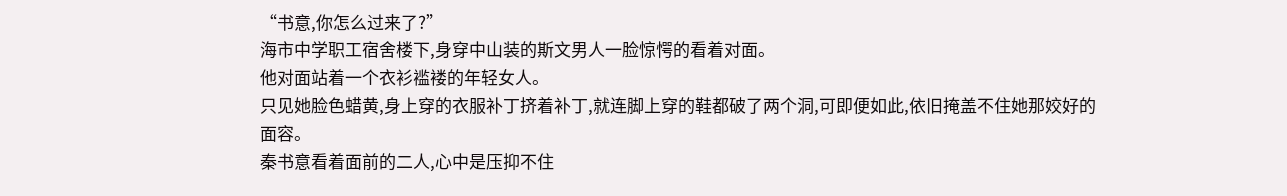“书意,你怎么过来了?”
海市中学职工宿舍楼下,身穿中山装的斯文男人一脸惊愕的看着对面。
他对面站着一个衣衫褴褛的年轻女人。
只见她脸色蜡黄,身上穿的衣服补丁挤着补丁,就连脚上穿的鞋都破了两个洞,可即便如此,依旧掩盖不住她那姣好的面容。
秦书意看着面前的二人,心中是压抑不住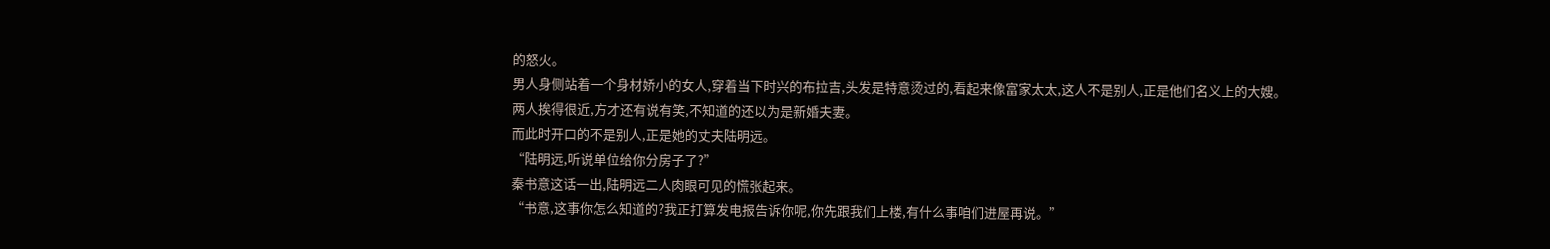的怒火。
男人身侧站着一个身材娇小的女人,穿着当下时兴的布拉吉,头发是特意烫过的,看起来像富家太太,这人不是别人,正是他们名义上的大嫂。
两人挨得很近,方才还有说有笑,不知道的还以为是新婚夫妻。
而此时开口的不是别人,正是她的丈夫陆明远。
“陆明远,听说单位给你分房子了?”
秦书意这话一出,陆明远二人肉眼可见的慌张起来。
“书意,这事你怎么知道的?我正打算发电报告诉你呢,你先跟我们上楼,有什么事咱们进屋再说。”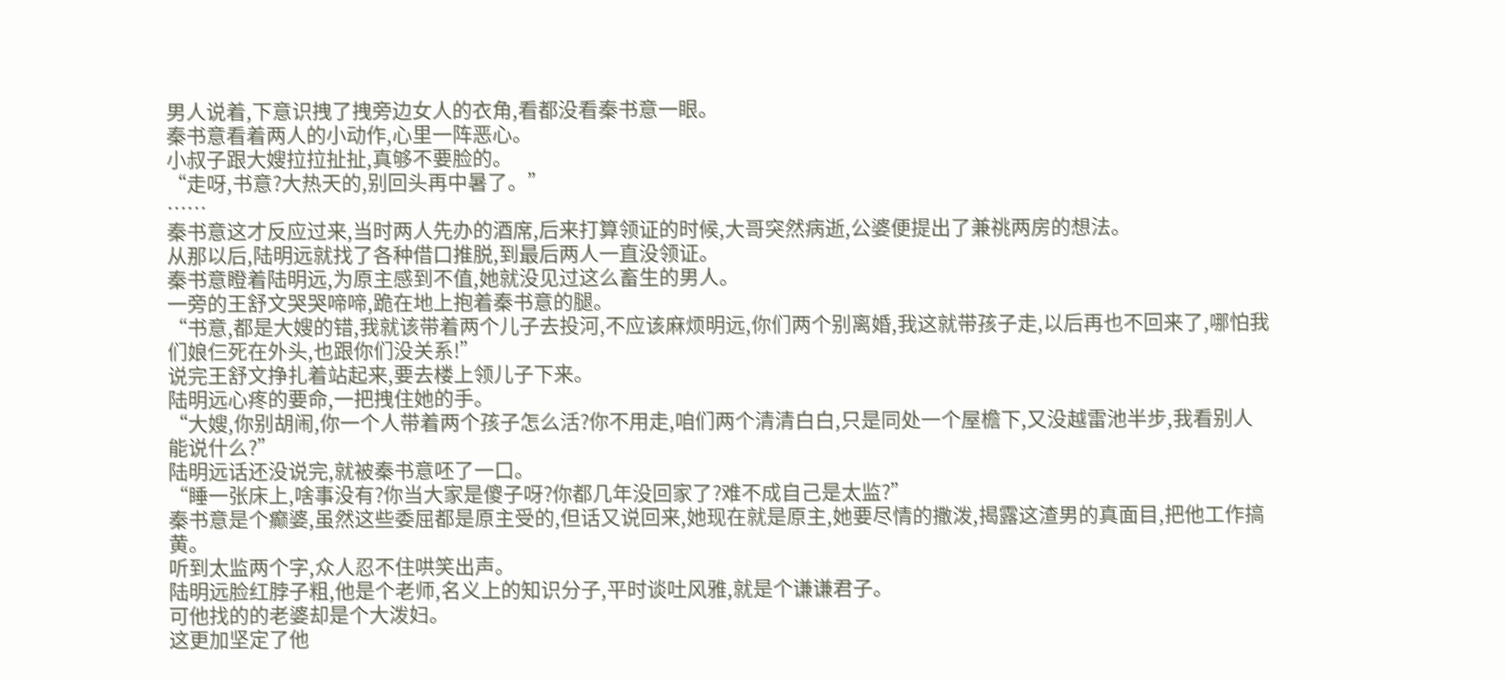男人说着,下意识拽了拽旁边女人的衣角,看都没看秦书意一眼。
秦书意看着两人的小动作,心里一阵恶心。
小叔子跟大嫂拉拉扯扯,真够不要脸的。
“走呀,书意?大热天的,别回头再中暑了。”
……
秦书意这才反应过来,当时两人先办的酒席,后来打算领证的时候,大哥突然病逝,公婆便提出了兼祧两房的想法。
从那以后,陆明远就找了各种借口推脱,到最后两人一直没领证。
秦书意瞪着陆明远,为原主感到不值,她就没见过这么畜生的男人。
一旁的王舒文哭哭啼啼,跪在地上抱着秦书意的腿。
“书意,都是大嫂的错,我就该带着两个儿子去投河,不应该麻烦明远,你们两个别离婚,我这就带孩子走,以后再也不回来了,哪怕我们娘仨死在外头,也跟你们没关系!”
说完王舒文挣扎着站起来,要去楼上领儿子下来。
陆明远心疼的要命,一把拽住她的手。
“大嫂,你别胡闹,你一个人带着两个孩子怎么活?你不用走,咱们两个清清白白,只是同处一个屋檐下,又没越雷池半步,我看别人能说什么?”
陆明远话还没说完,就被秦书意呸了一口。
“睡一张床上,啥事没有?你当大家是傻子呀?你都几年没回家了?难不成自己是太监?”
秦书意是个癫婆,虽然这些委屈都是原主受的,但话又说回来,她现在就是原主,她要尽情的撒泼,揭露这渣男的真面目,把他工作搞黄。
听到太监两个字,众人忍不住哄笑出声。
陆明远脸红脖子粗,他是个老师,名义上的知识分子,平时谈吐风雅,就是个谦谦君子。
可他找的的老婆却是个大泼妇。
这更加坚定了他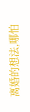离婚的想法,哪怕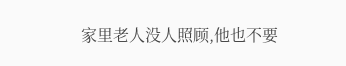家里老人没人照顾,他也不要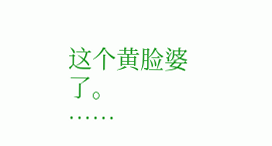这个黄脸婆了。
……